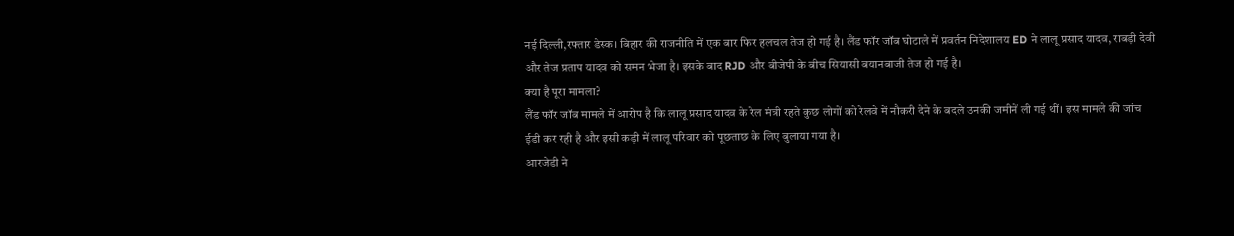नई दिल्ली,रफ्तार डेस्क। बिहार की राजनीति में एक बार फिर हलचल तेज हो गई है। लैंड फॉर जॉब घोटाले में प्रवर्तन निदेशालय ED ने लालू प्रसाद यादव, राबड़ी देवी और तेज प्रताप यादव को समन भेजा है। इसके बाद RJD और बीजेपी के बीच सियासी बयानबाजी तेज हो गई है।
क्या है पूरा मामला?
लैंड फॉर जॉब मामले में आरोप है कि लालू प्रसाद यादव के रेल मंत्री रहते कुछ लोगों को रेलवे में नौकरी देने के बदले उनकी जमीनें ली गई थीं। इस मामले की जांच ईडी कर रही है और इसी कड़ी में लालू परिवार को पूछताछ के लिए बुलाया गया है।
आरजेडी ने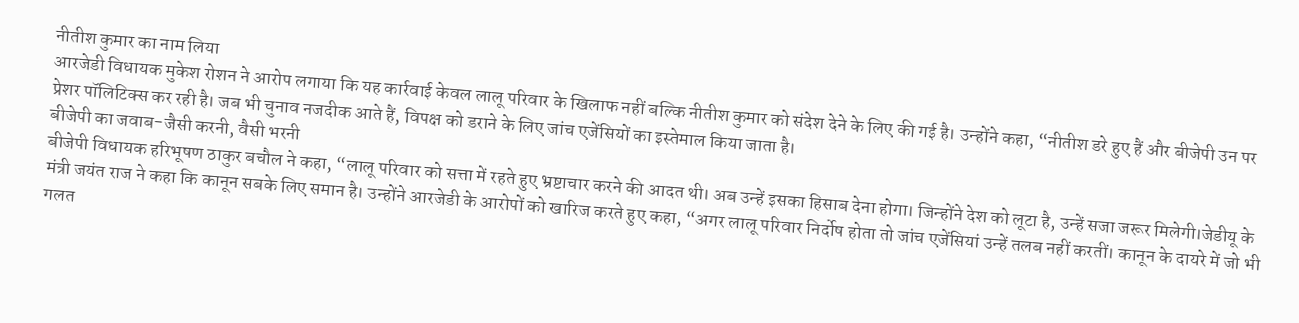नीतीश कुमार का नाम लिया
आरजेडी विधायक मुकेश रोशन ने आरोप लगाया कि यह कार्रवाई केवल लालू परिवार के खिलाफ नहीं बल्कि नीतीश कुमार को संदेश देने के लिए की गई है। उन्होंने कहा, “नीतीश डरे हुए हैं और बीजेपी उन पर प्रेशर पॉलिटिक्स कर रही है। जब भी चुनाव नजदीक आते हैं, विपक्ष को डराने के लिए जांच एजेंसियों का इस्तेमाल किया जाता है।
बीजेपी का जवाब-जैसी करनी, वैसी भरनी
बीजेपी विधायक हरिभूषण ठाकुर बचौल ने कहा, “लालू परिवार को सत्ता में रहते हुए भ्रष्टाचार करने की आदत थी। अब उन्हें इसका हिसाब देना होगा। जिन्होंने देश को लूटा है, उन्हें सजा जरूर मिलेगी।जेडीयू के मंत्री जयंत राज ने कहा कि कानून सबके लिए समान है। उन्होंने आरजेडी के आरोपों को खारिज करते हुए कहा, “अगर लालू परिवार निर्दोष होता तो जांच एजेंसियां उन्हें तलब नहीं करतीं। कानून के दायरे में जो भी गलत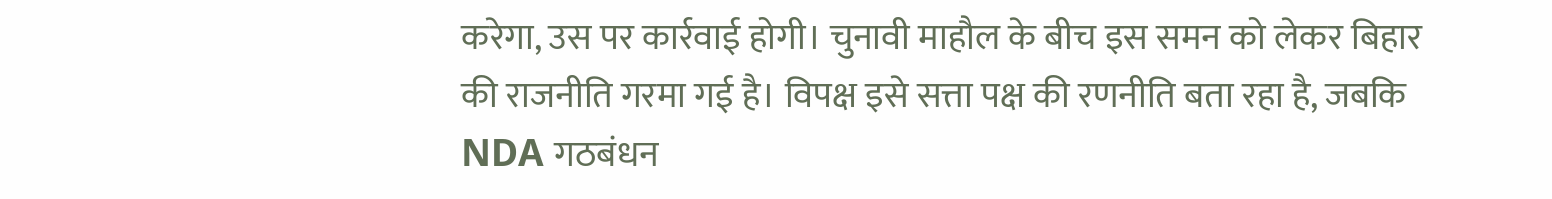करेगा, उस पर कार्रवाई होगी। चुनावी माहौल के बीच इस समन को लेकर बिहार की राजनीति गरमा गई है। विपक्ष इसे सत्ता पक्ष की रणनीति बता रहा है, जबकि NDA गठबंधन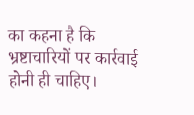का कहना है कि भ्रष्टाचारियों पर कार्रवाई होनी ही चाहिए।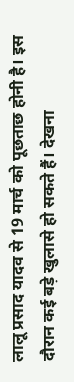लालू प्रसाद यादव से 19 मार्च को पूछताछ होनी है। इस दौरान कई बड़े खुलासे हो सकते हैं। देखना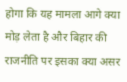होगा कि यह मामला आगे क्या मोड़ लेता है और बिहार की राजनीति पर इसका क्या असर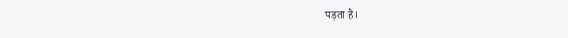पड़ता है।